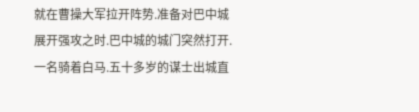就在曹操大军拉开阵势.准备对巴中城展开强攻之时.巴中城的城门突然打开.一名骑着白马.五十多岁的谋士出城直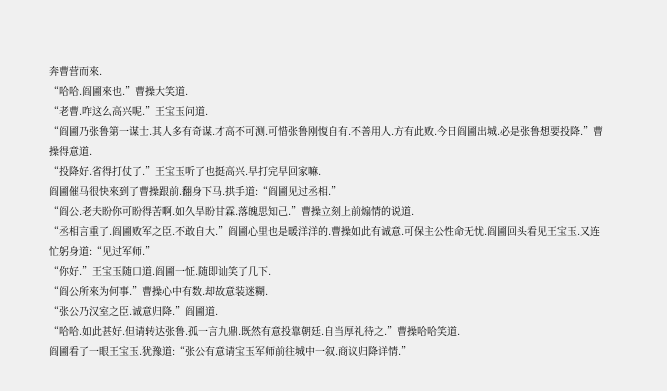奔曹营而來.
“哈哈.阎圃來也.”曹操大笑道.
“老曹.咋这么高兴呢.”王宝玉问道.
“阎圃乃张鲁第一谋士.其人多有奇谋.才高不可测.可惜张鲁刚愎自有.不善用人.方有此败.今日阎圃出城.必是张鲁想要投降.”曹操得意道.
“投降好.省得打仗了.”王宝玉听了也挺高兴.早打完早回家嘛.
阎圃催马很快來到了曹操跟前.翻身下马.拱手道:“阎圃见过丞相.”
“阎公.老夫盼你可盼得苦啊.如久旱盼甘霖.落魄思知己.”曹操立刻上前煽情的说道.
“丞相言重了.阎圃败军之臣.不敢自大.”阎圃心里也是暖洋洋的.曹操如此有诚意.可保主公性命无忧.阎圃回头看见王宝玉.又连忙躬身道:“见过军师.”
“你好.”王宝玉随口道.阎圃一怔.随即讪笑了几下.
“阎公所來为何事.”曹操心中有数.却故意装迷糊.
“张公乃汉室之臣.诚意归降.”阎圃道.
“哈哈.如此甚好.但请转达张鲁.孤一言九鼎.既然有意投靠朝廷.自当厚礼待之.”曹操哈哈笑道.
阎圃看了一眼王宝玉.犹豫道:“张公有意请宝玉军师前往城中一叙.商议归降详情.”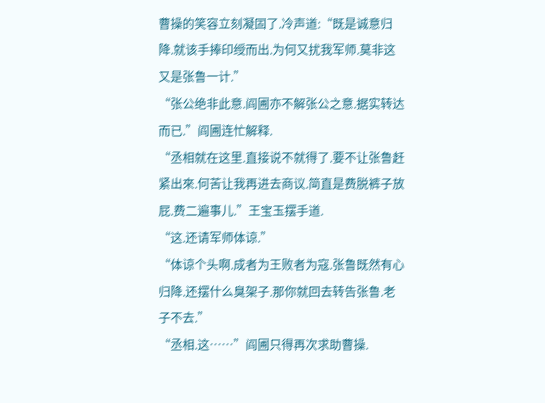曹操的笑容立刻凝固了.冷声道:“既是诚意归降.就该手捧印绶而出.为何又扰我军师.莫非这又是张鲁一计.”
“张公绝非此意.阎圃亦不解张公之意.据实转达而已.”阎圃连忙解释.
“丞相就在这里.直接说不就得了.要不让张鲁赶紧出來.何苦让我再进去商议.简直是费脱裤子放屁.费二遍事儿.”王宝玉摆手道.
“这.还请军师体谅.”
“体谅个头啊.成者为王败者为寇.张鲁既然有心归降.还摆什么臭架子.那你就回去转告张鲁.老子不去.”
“丞相.这……”阎圃只得再次求助曹操.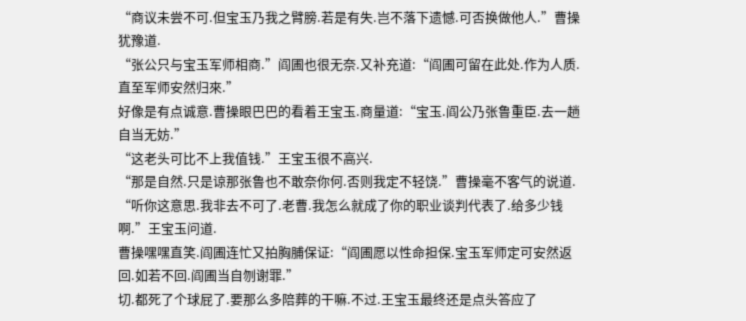“商议未尝不可.但宝玉乃我之臂膀.若是有失.岂不落下遗憾.可否换做他人.”曹操犹豫道.
“张公只与宝玉军师相商.”阎圃也很无奈.又补充道:“阎圃可留在此处.作为人质.直至军师安然归來.”
好像是有点诚意.曹操眼巴巴的看着王宝玉.商量道:“宝玉.阎公乃张鲁重臣.去一趟自当无妨.”
“这老头可比不上我值钱.”王宝玉很不高兴.
“那是自然.只是谅那张鲁也不敢奈你何.否则我定不轻饶.”曹操毫不客气的说道.
“听你这意思.我非去不可了.老曹.我怎么就成了你的职业谈判代表了.给多少钱啊.”王宝玉问道.
曹操嘿嘿直笑.阎圃连忙又拍胸脯保证:“阎圃愿以性命担保.宝玉军师定可安然返回.如若不回.阎圃当自刎谢罪.”
切.都死了个球屁了.要那么多陪葬的干嘛.不过.王宝玉最终还是点头答应了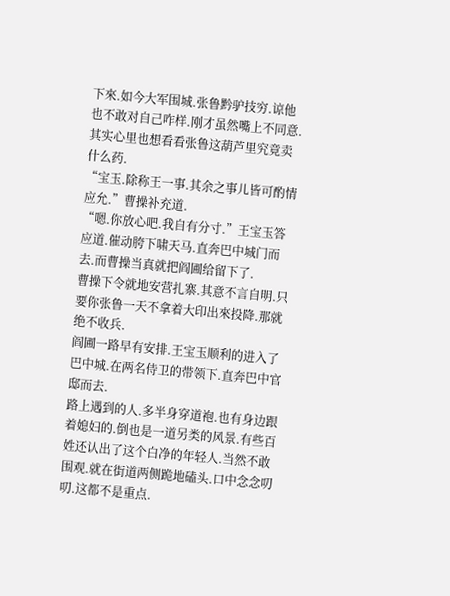下來.如今大军围城.张鲁黔驴技穷.谅他也不敢对自己咋样.刚才虽然嘴上不同意.其实心里也想看看张鲁这葫芦里究竟卖什么药.
“宝玉.除称王一事.其余之事儿皆可酌情应允.”曹操补充道.
“嗯.你放心吧.我自有分寸.”王宝玉答应道.催动胯下啸天马.直奔巴中城门而去.而曹操当真就把阎圃给留下了.
曹操下令就地安营扎寨.其意不言自明.只要你张鲁一天不拿着大印出來投降.那就绝不收兵.
阎圃一路早有安排.王宝玉顺利的进入了巴中城.在两名侍卫的带领下.直奔巴中官邸而去.
路上遇到的人.多半身穿道袍.也有身边跟着媳妇的.倒也是一道另类的风景.有些百姓还认出了这个白净的年轻人.当然不敢围观.就在街道两侧跪地磕头.口中念念叨叨.这都不是重点.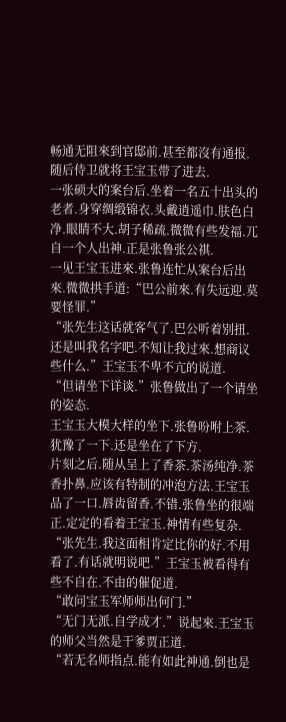畅通无阻來到官邸前.甚至都沒有通报.随后侍卫就将王宝玉带了进去.
一张硕大的案台后.坐着一名五十出头的老者.身穿绸缎锦衣.头戴逍遥巾.肤色白净.眼睛不大.胡子稀疏.微微有些发福.兀自一个人出神.正是张鲁张公祺.
一见王宝玉进來.张鲁连忙从案台后出來.微微拱手道:“巴公前來.有失远迎.莫要怪罪.”
“张先生这话就客气了.巴公听着别扭.还是叫我名字吧.不知让我过來.想商议些什么.”王宝玉不卑不亢的说道.
“但请坐下详谈.”张鲁做出了一个请坐的姿态.
王宝玉大模大样的坐下.张鲁吩咐上茶.犹豫了一下.还是坐在了下方.
片刻之后.随从呈上了香茶.茶汤纯净.茶香扑鼻.应该有特制的冲泡方法.王宝玉品了一口.唇齿留香.不错.张鲁坐的很端正.定定的看着王宝玉.神情有些复杂.
“张先生.我这面相肯定比你的好.不用看了.有话就明说吧.”王宝玉被看得有些不自在.不由的催促道.
“敢问宝玉军师师出何门.”
“无门无派.自学成才.”说起來.王宝玉的师父当然是干爹贾正道.
“若无名师指点.能有如此神通.倒也是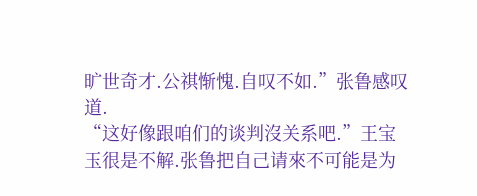旷世奇才.公祺惭愧.自叹不如.”张鲁感叹道.
“这好像跟咱们的谈判沒关系吧.”王宝玉很是不解.张鲁把自己请來不可能是为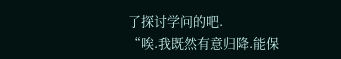了探讨学问的吧.
“唉.我既然有意归降.能保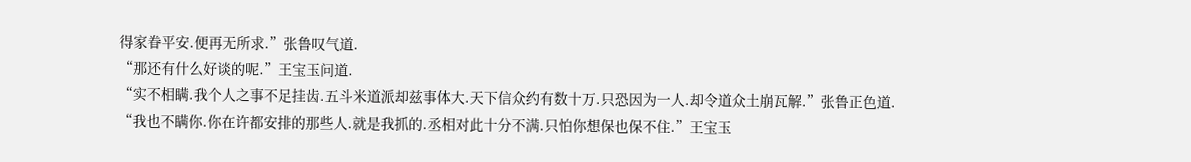得家眷平安.便再无所求.”张鲁叹气道.
“那还有什么好谈的呢.”王宝玉问道.
“实不相瞒.我个人之事不足挂齿.五斗米道派却兹事体大.天下信众约有数十万.只恐因为一人.却令道众土崩瓦解.”张鲁正色道.
“我也不瞒你.你在许都安排的那些人.就是我抓的.丞相对此十分不满.只怕你想保也保不住.”王宝玉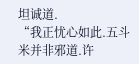坦诚道.
“我正忧心如此.五斗米并非邪道.许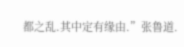都之乱.其中定有缘由.”张鲁道.